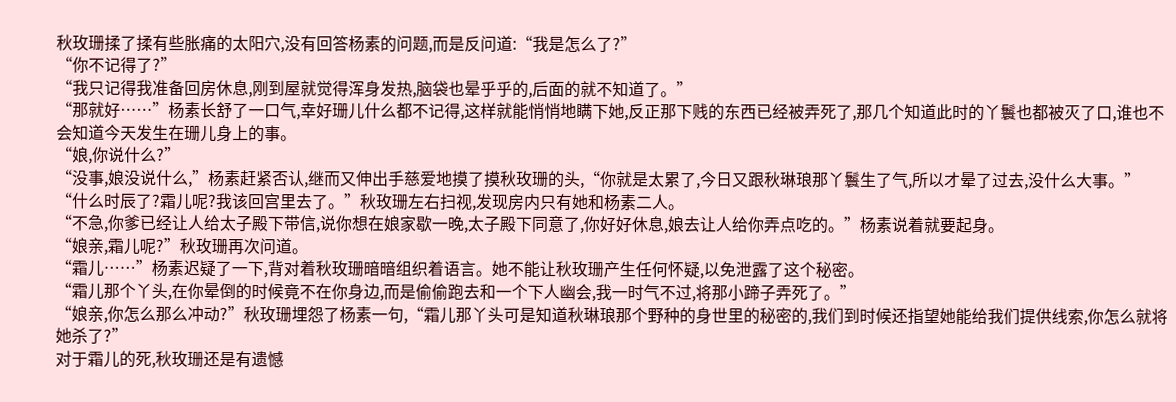秋玫珊揉了揉有些胀痛的太阳穴,没有回答杨素的问题,而是反问道:“我是怎么了?”
“你不记得了?”
“我只记得我准备回房休息,刚到屋就觉得浑身发热,脑袋也晕乎乎的,后面的就不知道了。”
“那就好……”杨素长舒了一口气,幸好珊儿什么都不记得,这样就能悄悄地瞒下她,反正那下贱的东西已经被弄死了,那几个知道此时的丫鬟也都被灭了口,谁也不会知道今天发生在珊儿身上的事。
“娘,你说什么?”
“没事,娘没说什么,”杨素赶紧否认,继而又伸出手慈爱地摸了摸秋玫珊的头,“你就是太累了,今日又跟秋琳琅那丫鬟生了气,所以才晕了过去,没什么大事。”
“什么时辰了?霜儿呢?我该回宫里去了。”秋玫珊左右扫视,发现房内只有她和杨素二人。
“不急,你爹已经让人给太子殿下带信,说你想在娘家歇一晚,太子殿下同意了,你好好休息,娘去让人给你弄点吃的。”杨素说着就要起身。
“娘亲,霜儿呢?”秋玫珊再次问道。
“霜儿……”杨素迟疑了一下,背对着秋玫珊暗暗组织着语言。她不能让秋玫珊产生任何怀疑,以免泄露了这个秘密。
“霜儿那个丫头,在你晕倒的时候竟不在你身边,而是偷偷跑去和一个下人幽会,我一时气不过,将那小蹄子弄死了。”
“娘亲,你怎么那么冲动?”秋玫珊埋怨了杨素一句,“霜儿那丫头可是知道秋琳琅那个野种的身世里的秘密的,我们到时候还指望她能给我们提供线索,你怎么就将她杀了?”
对于霜儿的死,秋玫珊还是有遗憾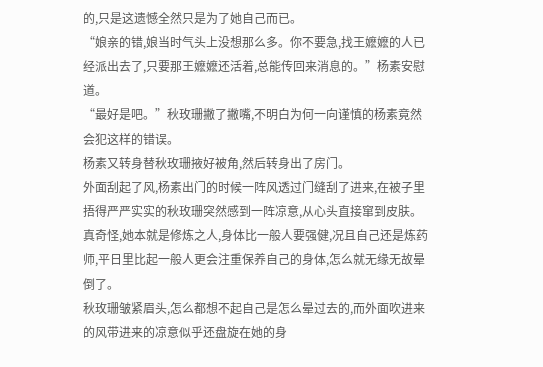的,只是这遗憾全然只是为了她自己而已。
“娘亲的错,娘当时气头上没想那么多。你不要急,找王嬷嬷的人已经派出去了,只要那王嬷嬷还活着,总能传回来消息的。”杨素安慰道。
“最好是吧。”秋玫珊撇了撇嘴,不明白为何一向谨慎的杨素竟然会犯这样的错误。
杨素又转身替秋玫珊掖好被角,然后转身出了房门。
外面刮起了风,杨素出门的时候一阵风透过门缝刮了进来,在被子里捂得严严实实的秋玫珊突然感到一阵凉意,从心头直接窜到皮肤。
真奇怪,她本就是修炼之人,身体比一般人要强健,况且自己还是炼药师,平日里比起一般人更会注重保养自己的身体,怎么就无缘无故晕倒了。
秋玫珊皱紧眉头,怎么都想不起自己是怎么晕过去的,而外面吹进来的风带进来的凉意似乎还盘旋在她的身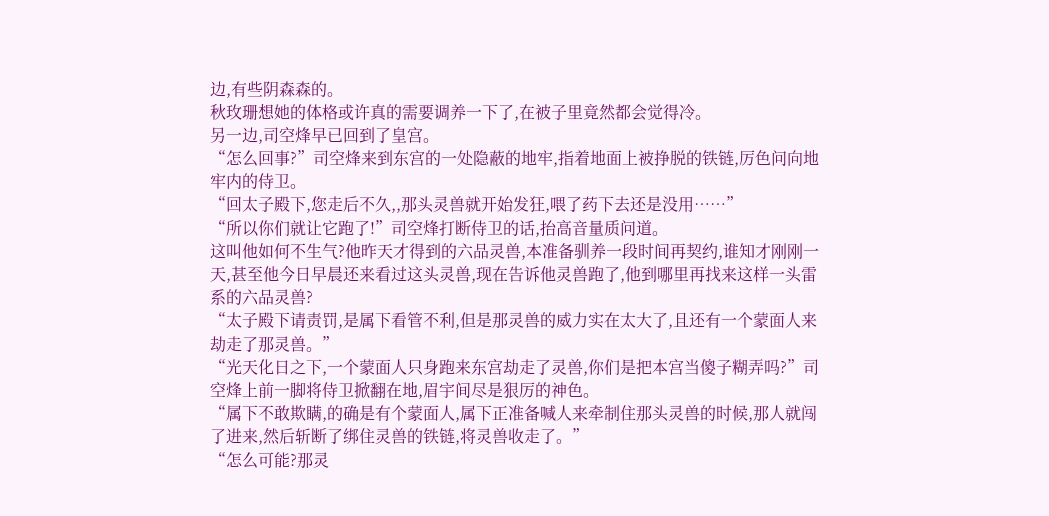边,有些阴森森的。
秋玫珊想她的体格或许真的需要调养一下了,在被子里竟然都会觉得冷。
另一边,司空烽早已回到了皇宫。
“怎么回事?”司空烽来到东宫的一处隐蔽的地牢,指着地面上被挣脱的铁链,厉色问向地牢内的侍卫。
“回太子殿下,您走后不久,,那头灵兽就开始发狂,喂了药下去还是没用……”
“所以你们就让它跑了!”司空烽打断侍卫的话,抬高音量质问道。
这叫他如何不生气?他昨天才得到的六品灵兽,本准备驯养一段时间再契约,谁知才刚刚一天,甚至他今日早晨还来看过这头灵兽,现在告诉他灵兽跑了,他到哪里再找来这样一头雷系的六品灵兽?
“太子殿下请责罚,是属下看管不利,但是那灵兽的威力实在太大了,且还有一个蒙面人来劫走了那灵兽。”
“光天化日之下,一个蒙面人只身跑来东宫劫走了灵兽,你们是把本宫当傻子糊弄吗?”司空烽上前一脚将侍卫掀翻在地,眉宇间尽是狠厉的神色。
“属下不敢欺瞒,的确是有个蒙面人,属下正准备喊人来牵制住那头灵兽的时候,那人就闯了进来,然后斩断了绑住灵兽的铁链,将灵兽收走了。”
“怎么可能?那灵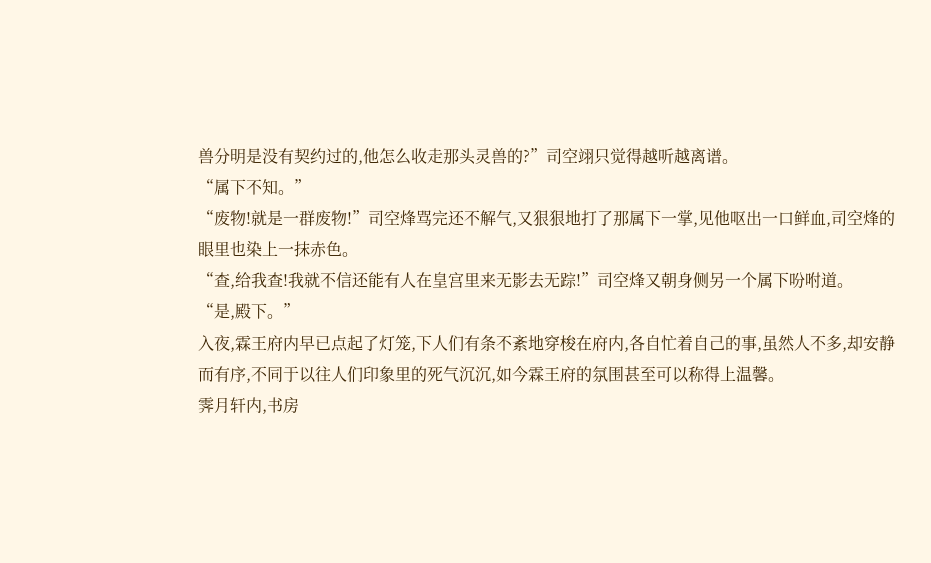兽分明是没有契约过的,他怎么收走那头灵兽的?”司空翊只觉得越听越离谱。
“属下不知。”
“废物!就是一群废物!”司空烽骂完还不解气,又狠狠地打了那属下一掌,见他呕出一口鲜血,司空烽的眼里也染上一抹赤色。
“查,给我查!我就不信还能有人在皇宫里来无影去无踪!”司空烽又朝身侧另一个属下吩咐道。
“是,殿下。”
入夜,霖王府内早已点起了灯笼,下人们有条不紊地穿梭在府内,各自忙着自己的事,虽然人不多,却安静而有序,不同于以往人们印象里的死气沉沉,如今霖王府的氛围甚至可以称得上温馨。
霁月轩内,书房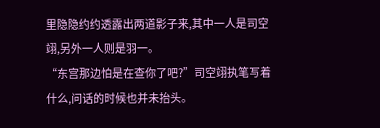里隐隐约约透露出两道影子来,其中一人是司空翊,另外一人则是羽一。
“东宫那边怕是在查你了吧?”司空翊执笔写着什么,问话的时候也并未抬头。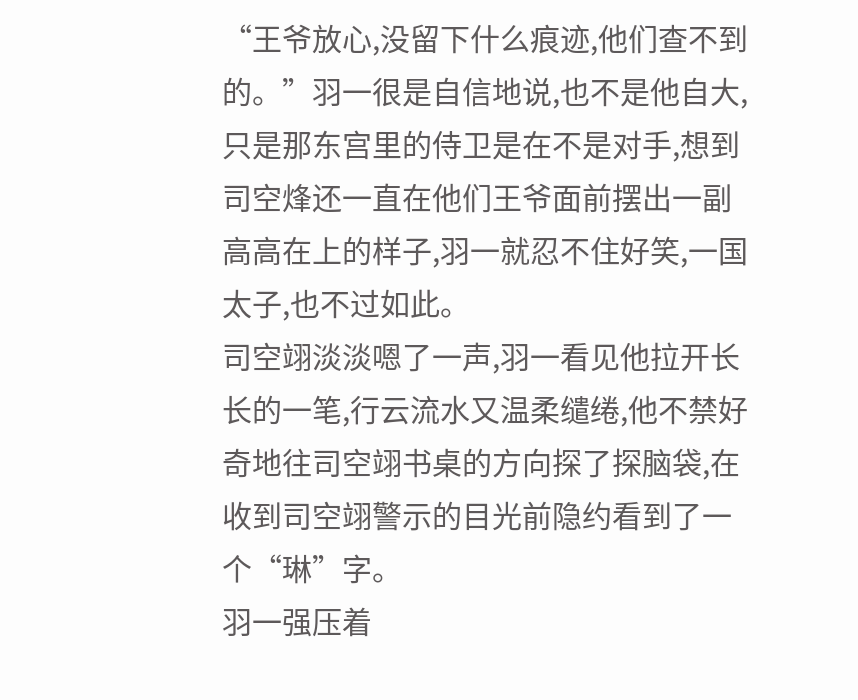“王爷放心,没留下什么痕迹,他们查不到的。”羽一很是自信地说,也不是他自大,只是那东宫里的侍卫是在不是对手,想到司空烽还一直在他们王爷面前摆出一副高高在上的样子,羽一就忍不住好笑,一国太子,也不过如此。
司空翊淡淡嗯了一声,羽一看见他拉开长长的一笔,行云流水又温柔缱绻,他不禁好奇地往司空翊书桌的方向探了探脑袋,在收到司空翊警示的目光前隐约看到了一个“琳”字。
羽一强压着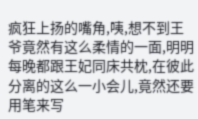疯狂上扬的嘴角,咦,想不到王爷竟然有这么柔情的一面,明明每晚都跟王妃同床共枕,在彼此分离的这么一小会儿,竟然还要用笔来写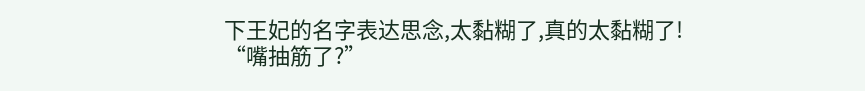下王妃的名字表达思念,太黏糊了,真的太黏糊了!
“嘴抽筋了?”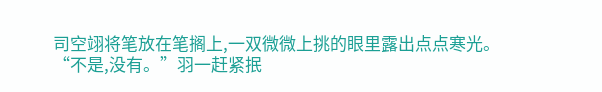司空翊将笔放在笔搁上,一双微微上挑的眼里露出点点寒光。
“不是,没有。”羽一赶紧抿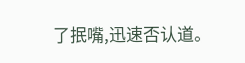了抿嘴,迅速否认道。